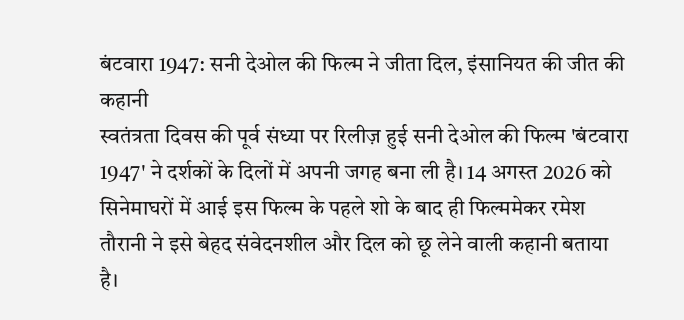बंटवारा 1947: सनी देओल की फिल्म ने जीता दिल, इंसानियत की जीत की कहानी
स्वतंत्रता दिवस की पूर्व संध्या पर रिलीज़ हुई सनी देओल की फिल्म 'बंटवारा 1947' ने दर्शकों के दिलों में अपनी जगह बना ली है। 14 अगस्त 2026 को सिनेमाघरों में आई इस फिल्म के पहले शो के बाद ही फिल्ममेकर रमेश तौरानी ने इसे बेहद संवेदनशील और दिल को छू लेने वाली कहानी बताया है।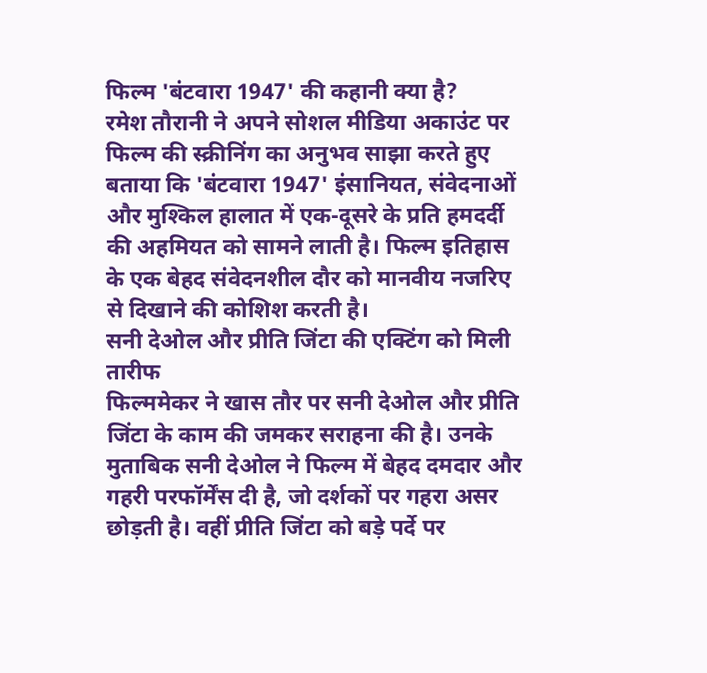फिल्म 'बंटवारा 1947' की कहानी क्या है?
रमेश तौरानी ने अपने सोशल मीडिया अकाउंट पर फिल्म की स्क्रीनिंग का अनुभव साझा करते हुए बताया कि 'बंटवारा 1947' इंसानियत, संवेदनाओं और मुश्किल हालात में एक-दूसरे के प्रति हमदर्दी की अहमियत को सामने लाती है। फिल्म इतिहास के एक बेहद संवेदनशील दौर को मानवीय नजरिए से दिखाने की कोशिश करती है।
सनी देओल और प्रीति जिंटा की एक्टिंग को मिली तारीफ
फिल्ममेकर ने खास तौर पर सनी देओल और प्रीति जिंटा के काम की जमकर सराहना की है। उनके मुताबिक सनी देओल ने फिल्म में बेहद दमदार और गहरी परफॉर्मेंस दी है, जो दर्शकों पर गहरा असर छोड़ती है। वहीं प्रीति जिंटा को बड़े पर्दे पर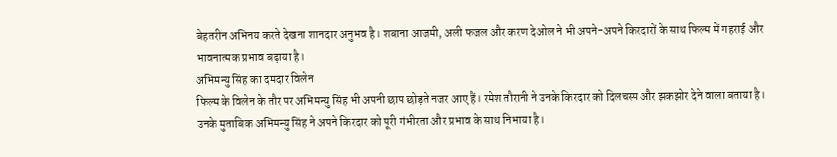बेहतरीन अभिनय करते देखना शानदार अनुभव है। शबाना आजमी, अली फजल और करण देओल ने भी अपने-अपने किरदारों के साथ फिल्म में गहराई और भावनात्मक प्रभाव बढ़ाया है।
अभिमन्यु सिंह का दमदार विलेन
फिल्म के विलेन के तौर पर अभिमन्यु सिंह भी अपनी छाप छोड़ते नजर आए हैं। रमेश तौरानी ने उनके किरदार को दिलचस्प और झकझोर देने वाला बताया है। उनके मुताबिक अभिमन्यु सिंह ने अपने किरदार को पूरी गंभीरता और प्रभाव के साथ निभाया है।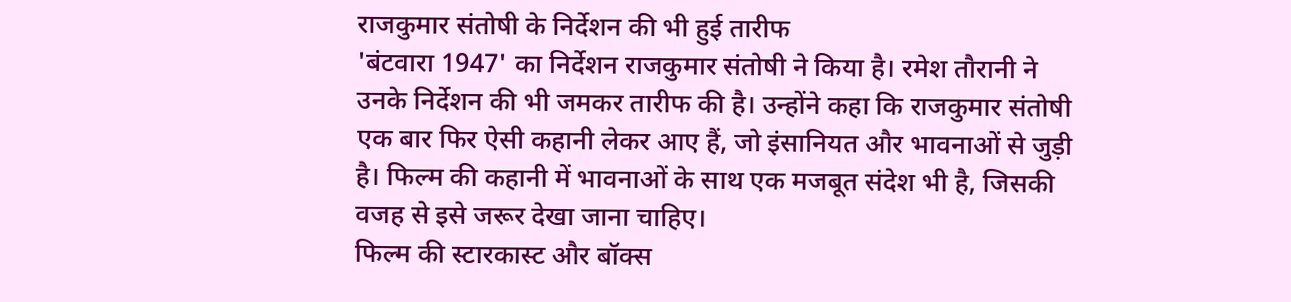राजकुमार संतोषी के निर्देशन की भी हुई तारीफ
'बंटवारा 1947' का निर्देशन राजकुमार संतोषी ने किया है। रमेश तौरानी ने उनके निर्देशन की भी जमकर तारीफ की है। उन्होंने कहा कि राजकुमार संतोषी एक बार फिर ऐसी कहानी लेकर आए हैं, जो इंसानियत और भावनाओं से जुड़ी है। फिल्म की कहानी में भावनाओं के साथ एक मजबूत संदेश भी है, जिसकी वजह से इसे जरूर देखा जाना चाहिए।
फिल्म की स्टारकास्ट और बॉक्स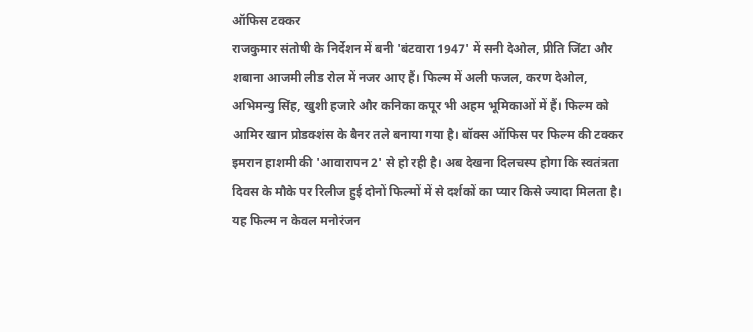ऑफिस टक्कर
राजकुमार संतोषी के निर्देशन में बनी 'बंटवारा 1947' में सनी देओल, प्रीति जिंटा और शबाना आजमी लीड रोल में नजर आए हैं। फिल्म में अली फजल, करण देओल, अभिमन्यु सिंह, खुशी हजारे और कनिका कपूर भी अहम भूमिकाओं में हैं। फिल्म को आमिर खान प्रोडक्शंस के बैनर तले बनाया गया है। बॉक्स ऑफिस पर फिल्म की टक्कर इमरान हाशमी की 'आवारापन 2' से हो रही है। अब देखना दिलचस्प होगा कि स्वतंत्रता दिवस के मौके पर रिलीज हुई दोनों फिल्मों में से दर्शकों का प्यार किसे ज्यादा मिलता है।
यह फिल्म न केवल मनोरंजन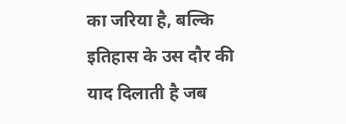का जरिया है, बल्कि इतिहास के उस दौर की याद दिलाती है जब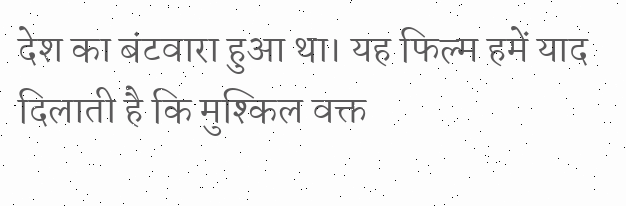देश का बंटवारा हुआ था। यह फिल्म हमें याद दिलाती है कि मुश्किल वक्त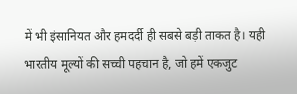में भी इंसानियत और हमदर्दी ही सबसे बड़ी ताकत है। यही भारतीय मूल्यों की सच्ची पहचान है, जो हमें एकजुट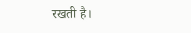रखती है।